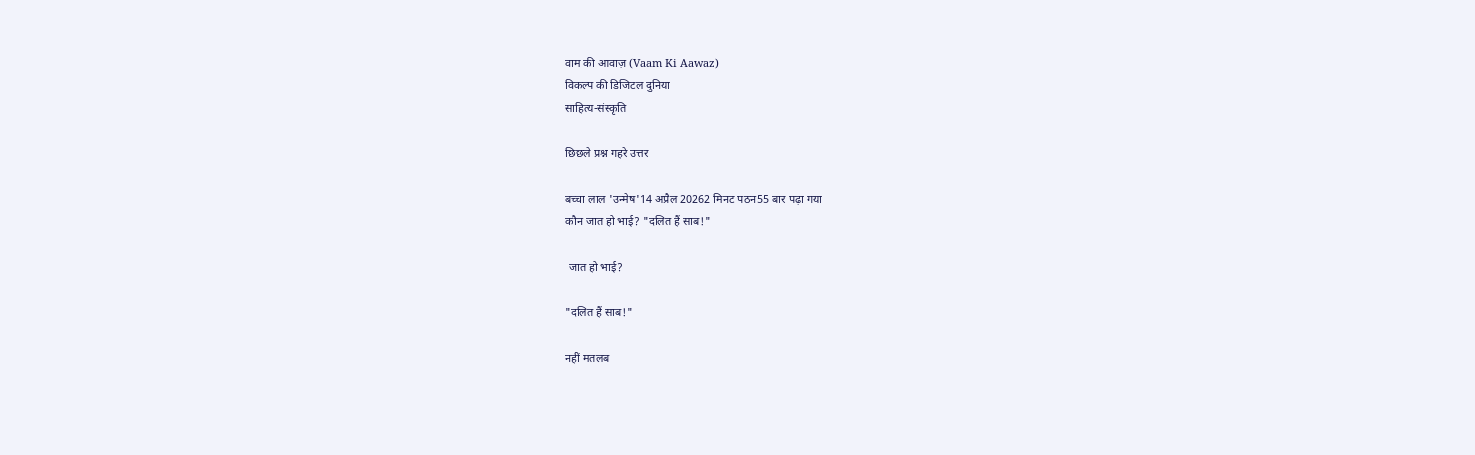वाम की आवाज़ (Vaam Ki Aawaz)
विकल्प की डिजिटल दुनिया
साहित्य-संस्कृति

छिछले प्रश्न गहरे उत्तर

बच्चा लाल 'उन्मेष'14 अप्रैल 20262 मिनट पठन55 बार पढ़ा गया
कौन जात हो भाई? "दलित हैं साब!"

 जात हो भाई?

"दलित हैं साब!"

नहीं मतलब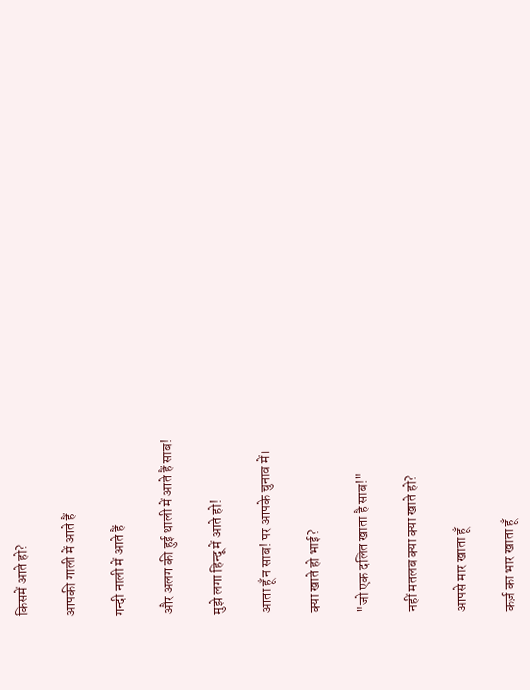किसमें आते हो?

आपकी गाली में आते हैं

गन्दी नाली में आते हैं

और अलग की हुई थाली में आते हैं साब!

मुझे लगा हिन्दू में आते हो!

आता हूँ न साब! पर आपके चुनाव में।

क्या खाते हो भाई?

"जो एक दलित खाता है साब!"

नहीं मतलब क्या क्या खाते हो?

आपसे मार खाता हूँ

कर्ज़ का भार खाता हूँ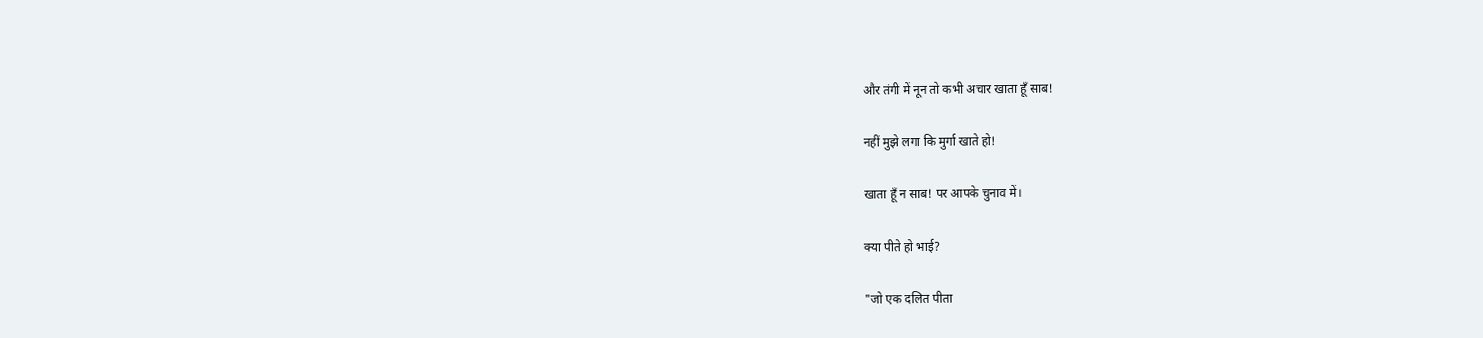और तंगी में नून तो कभी अचार खाता हूँ साब!

नहीं मुझे लगा कि मुर्गा खाते हो!

खाता हूँ न साब! पर आपके चुनाव में।

क्या पीते हो भाई?

"जो एक दलित पीता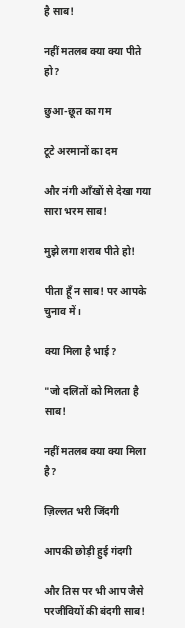है साब!

नहीं मतलब क्या क्या पीते हो?

छुआ-छूत का गम

टूटे अरमानों का दम

और नंगी आँखों से देखा गया सारा भरम साब!

मुझे लगा शराब पीते हो!

पीता हूँ न साब! पर आपके चुनाव में।

क्या मिला है भाई?

"जो दलितों को मिलता है साब!

नहीं मतलब क्या क्या मिला है?

ज़िल्लत भरी जिंदगी

आपकी छोड़ी हुई गंदगी

और तिस पर भी आप जैसे परजीवियों की बंदगी साब!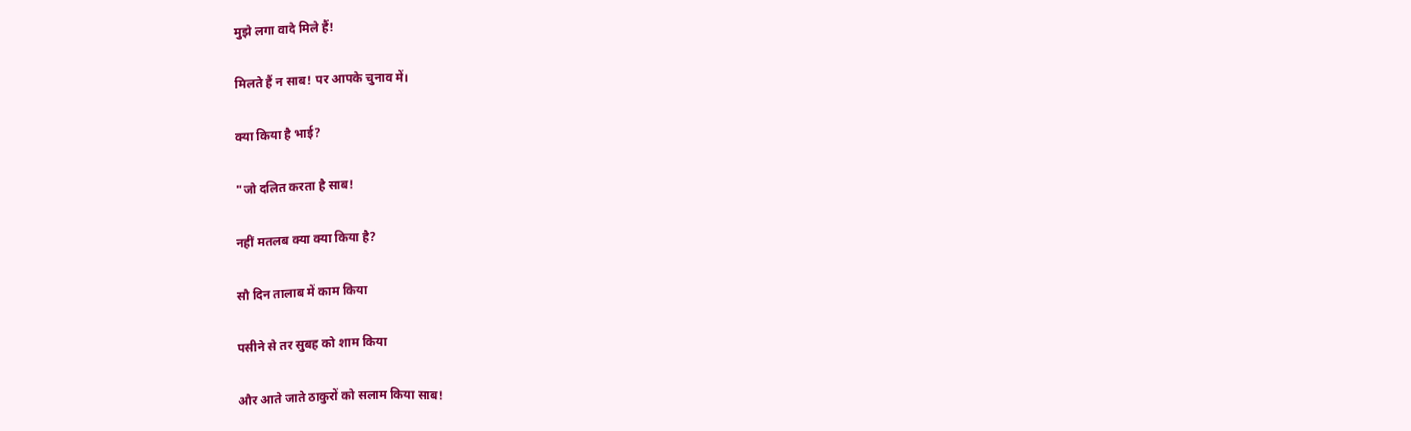मुझे लगा वादे मिले हैं!

मिलते हैं न साब! पर आपके चुनाव में।

क्या किया है भाई?

"जो दलित करता है साब!

नहीं मतलब क्या क्या किया है?

सौ दिन तालाब में काम किया

पसीने से तर सुबह को शाम किया

और आते जाते ठाकुरों को सलाम किया साब!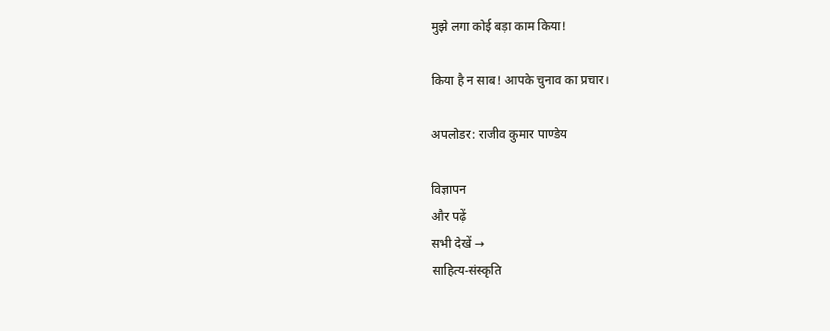मुझे लगा कोई बड़ा काम किया!

किया है न साब! आपके चुनाव का प्रचार।

अपलोडर: राजीव कुमार पाण्डेय

विज्ञापन
और पढ़ें
सभी देखें →
साहित्य-संस्कृति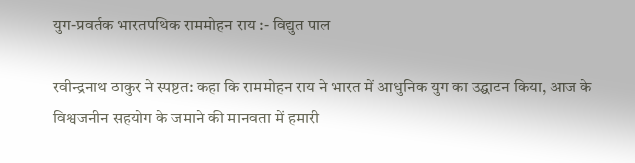युग-प्रवर्तक भारतपथिक राममोहन राय :- विद्युत पाल

रवीन्द्रनाथ ठाकुर ने स्पष्टत: कहा कि राममोहन राय ने भारत में आधुनिक युग का उद्घाटन किया, आज के विश्वजनीन सहयोग के जमाने की मानवता में हमारी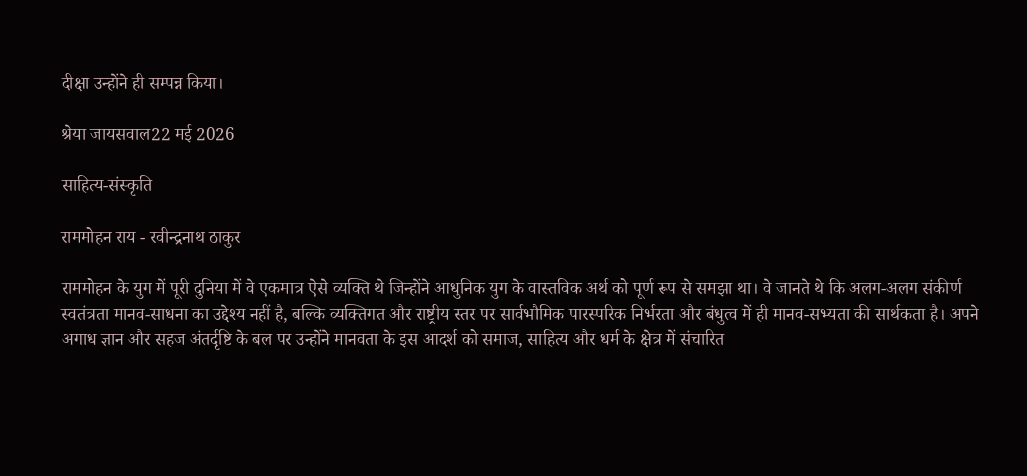दीक्षा उन्होंने ही सम्पन्न किया।

श्रेया जायसवाल22 मई 2026

साहित्य-संस्कृति

राममोहन राय - रवीन्द्रनाथ ठाकुर

राममोहन के युग में पूरी दुनिया में वे एकमात्र ऐसे व्यक्ति थे जिन्होंने आधुनिक युग के वास्तविक अर्थ को पूर्ण रूप से समझा था। वे जानते थे कि अलग-अलग संकीर्ण स्वतंत्रता मानव-साधना का उद्देश्य नहीं है, बल्कि व्यक्तिगत और राष्ट्रीय स्तर पर सार्वभौमिक पारस्परिक निर्भरता और बंधुत्व में ही मानव-सभ्यता की सार्थकता है। अपने अगाध ज्ञान और सहज अंतर्दृष्टि के बल पर उन्होंने मानवता के इस आदर्श को समाज, साहित्य और धर्म के क्षेत्र में संचारित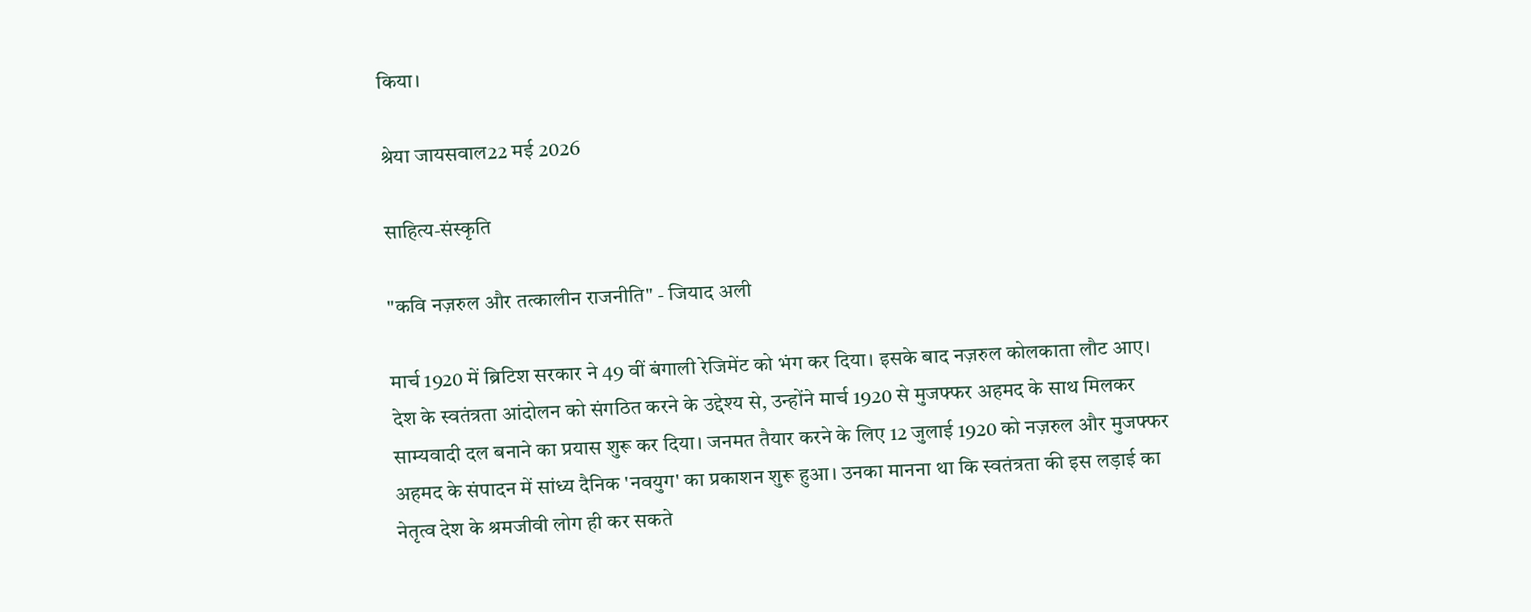किया।

श्रेया जायसवाल22 मई 2026

साहित्य-संस्कृति

"कवि नज़रुल और तत्कालीन राजनीति" - जियाद अली

मार्च 1920 में ब्रिटिश सरकार ने 49 वीं बंगाली रेजिमेंट को भंग कर दिया। इसके बाद नज़रुल कोलकाता लौट आए। देश के स्वतंत्रता आंदोलन को संगठित करने के उद्देश्य से, उन्होंने मार्च 1920 से मुजफ्फर अहमद के साथ मिलकर साम्यवादी दल बनाने का प्रयास शुरू कर दिया। जनमत तैयार करने के लिए 12 जुलाई 1920 को नज़रुल और मुजफ्फर अहमद के संपादन में सांध्य दैनिक 'नवयुग' का प्रकाशन शुरू हुआ। उनका मानना था कि स्वतंत्रता की इस लड़ाई का नेतृत्व देश के श्रमजीवी लोग ही कर सकते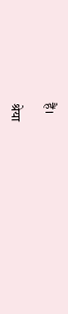हैं।

श्रेया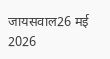जायसवाल26 मई 2026